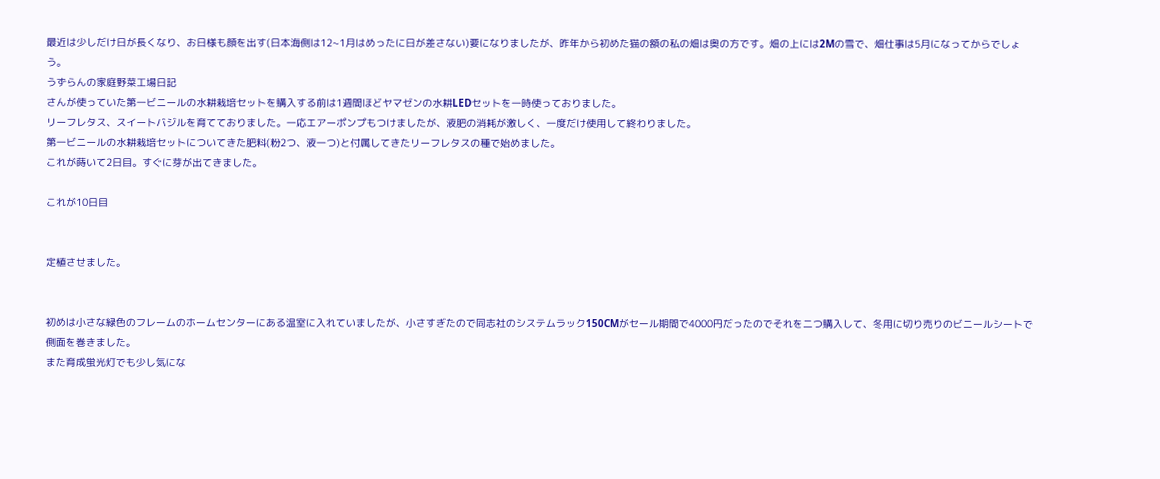最近は少しだけ日が長くなり、お日様も顔を出す(日本海側は12~1月はめったに日が差さない)要になりましたが、昨年から初めた猫の額の私の畑は奥の方です。畑の上には2Mの雪で、畑仕事は5月になってからでしょう。
うずらんの家庭野菜工場日記
さんが使っていた第一ビニールの水耕栽培セットを購入する前は1週間ほどヤマゼンの水耕LEDセットを一時使っておりました。
リーフレタス、スイートバジルを育てておりました。一応エアーポンプもつけましたが、液肥の消耗が激しく、一度だけ使用して終わりました。
第一ビニールの水耕栽培セットについてきた肥料(粉2つ、液一つ)と付属してきたリーフレタスの種で始めました。
これが蒔いて2日目。すぐに芽が出てきました。

これが10日目


定植させました。


初めは小さな緑色のフレームのホームセンターにある温室に入れていましたが、小さすぎたので同志社のシステムラック150CMがセール期間で4000円だったのでそれを二つ購入して、冬用に切り売りのビニールシートで側面を巻きました。
また育成蛍光灯でも少し気にな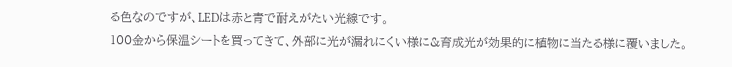る色なのですが、LEDは赤と青で耐えがたい光線です。
100金から保温シートを買ってきて、外部に光が漏れにくい様に&育成光が効果的に植物に当たる様に覆いました。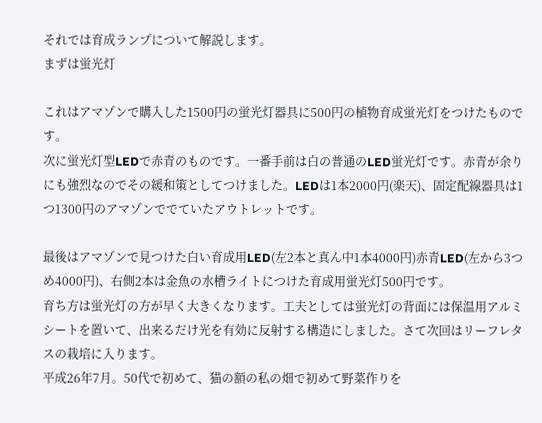それでは育成ランプについて解説します。
まずは蛍光灯

これはアマゾンで購入した1500円の蛍光灯器具に500円の植物育成蛍光灯をつけたものです。
次に蛍光灯型LEDで赤青のものです。一番手前は白の普通のLED蛍光灯です。赤青が余りにも強烈なのでその緩和策としてつけました。LEDは1本2000円(楽天)、固定配線器具は1つ1300円のアマゾンででていたアウトレットです。

最後はアマゾンで見つけた白い育成用LED(左2本と真ん中1本4000円)赤青LED(左から3つめ4000円)、右側2本は金魚の水槽ライトにつけた育成用蛍光灯500円です。
育ち方は蛍光灯の方が早く大きくなります。工夫としては蛍光灯の背面には保温用アルミシートを置いて、出来るだけ光を有効に反射する構造にしました。さて次回はリーフレタスの栽培に入ります。
平成26年7月。50代で初めて、猫の額の私の畑で初めて野菜作りを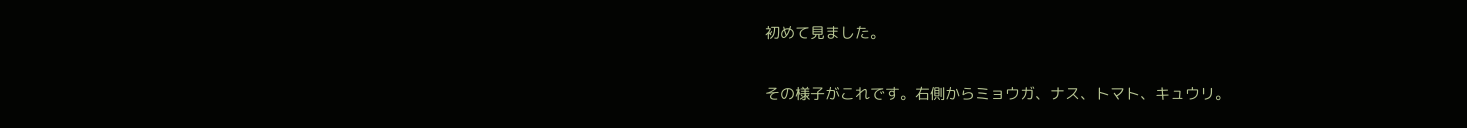初めて見ました。

その様子がこれです。右側からミョウガ、ナス、トマト、キュウリ。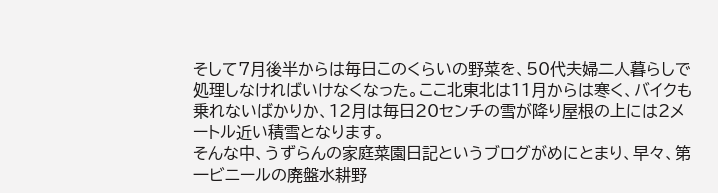そして7月後半からは毎日このくらいの野菜を、50代夫婦二人暮らしで処理しなければいけなくなった。ここ北東北は11月からは寒く、バイクも乗れないばかりか、12月は毎日20センチの雪が降り屋根の上には2メートル近い積雪となります。
そんな中、うずらんの家庭菜園日記というブログがめにとまり、早々、第一ビニールの廃盤水耕野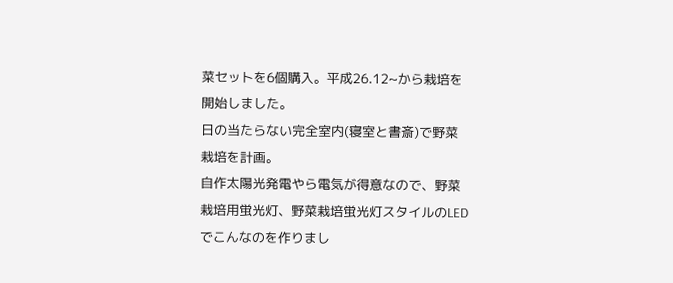菜セットを6個購入。平成26.12~から栽培を開始しました。
日の当たらない完全室内(寝室と書斎)で野菜栽培を計画。
自作太陽光発電やら電気が得意なので、野菜栽培用蛍光灯、野菜栽培蛍光灯スタイルのLEDでこんなのを作りまし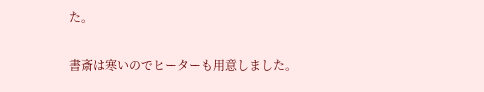た。


書斎は寒いのでヒーターも用意しました。